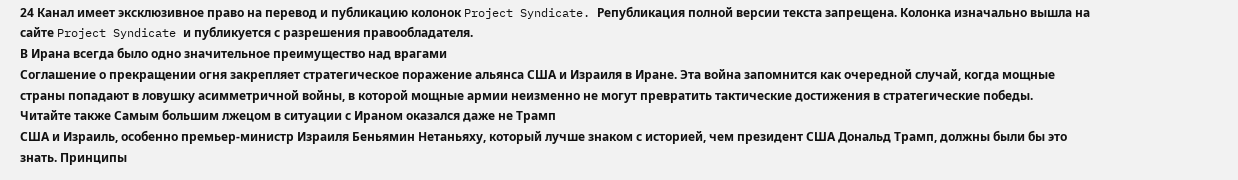24 Канал имеет эксклюзивное право на перевод и публикацию колонок Project Syndicate. Републикация полной версии текста запрещена. Колонка изначально вышла на сайте Project Syndicate и публикуется с разрешения правообладателя.
В Ирана всегда было одно значительное преимущество над врагами
Соглашение о прекращении огня закрепляет стратегическое поражение альянса США и Израиля в Иране. Эта война запомнится как очередной случай, когда мощные страны попадают в ловушку асимметричной войны, в которой мощные армии неизменно не могут превратить тактические достижения в стратегические победы.
Читайте также Самым большим лжецом в ситуации с Ираном оказался даже не Трамп
США и Израиль, особенно премьер-министр Израиля Беньямин Нетаньяху, который лучше знаком с историей, чем президент США Дональд Трамп, должны были бы это знать. Принципы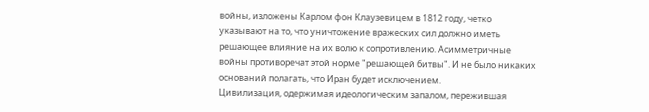войны, изложены Карлом фон Клаузевицем в 1812 году, четко указывают на то, что уничтожение вражеских сил должно иметь решающее влияние на их волю к сопротивлению. Асимметричные войны противоречат этой норме "решающей битвы". И не было никаких оснований полагать, что Иран будет исключением.
Цивилизация, одержимая идеологическим запалом, пережившая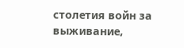столетия войн за выживание,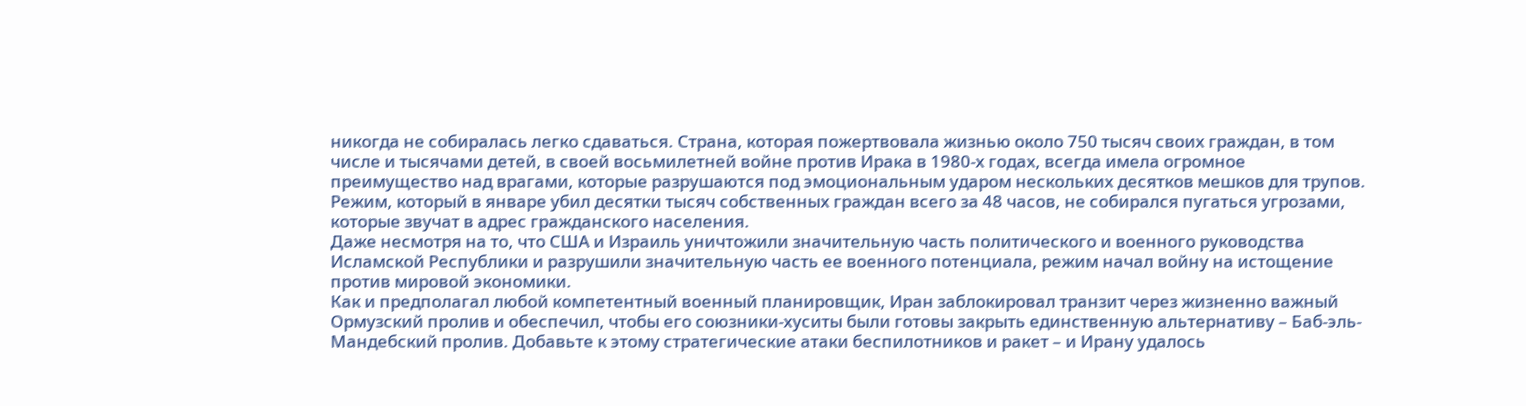никогда не собиралась легко сдаваться. Страна, которая пожертвовала жизнью около 750 тысяч своих граждан, в том числе и тысячами детей, в своей восьмилетней войне против Ирака в 1980-х годах, всегда имела огромное преимущество над врагами, которые разрушаются под эмоциональным ударом нескольких десятков мешков для трупов.
Режим, который в январе убил десятки тысяч собственных граждан всего за 48 часов, не собирался пугаться угрозами, которые звучат в адрес гражданского населения.
Даже несмотря на то, что США и Израиль уничтожили значительную часть политического и военного руководства Исламской Республики и разрушили значительную часть ее военного потенциала, режим начал войну на истощение против мировой экономики.
Как и предполагал любой компетентный военный планировщик, Иран заблокировал транзит через жизненно важный Ормузский пролив и обеспечил, чтобы его союзники-хуситы были готовы закрыть единственную альтернативу – Баб-эль-Мандебский пролив. Добавьте к этому стратегические атаки беспилотников и ракет – и Ирану удалось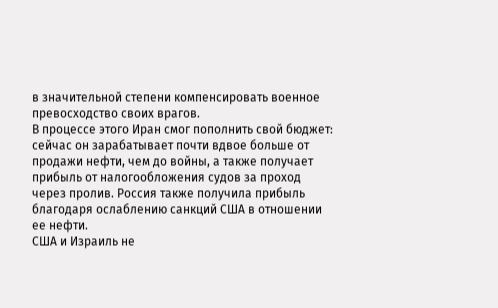в значительной степени компенсировать военное превосходство своих врагов.
В процессе этого Иран смог пополнить свой бюджет: сейчас он зарабатывает почти вдвое больше от продажи нефти, чем до войны, а также получает прибыль от налогообложения судов за проход через пролив. Россия также получила прибыль благодаря ослаблению санкций США в отношении ее нефти.
США и Израиль не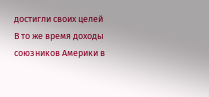достигли своих целей
В то же время доходы союзников Америки в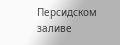Персидском заливе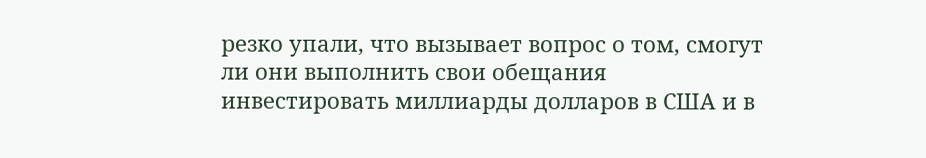резко упали, что вызывает вопрос о том, смогут ли они выполнить свои обещания инвестировать миллиарды долларов в США и в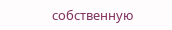собственную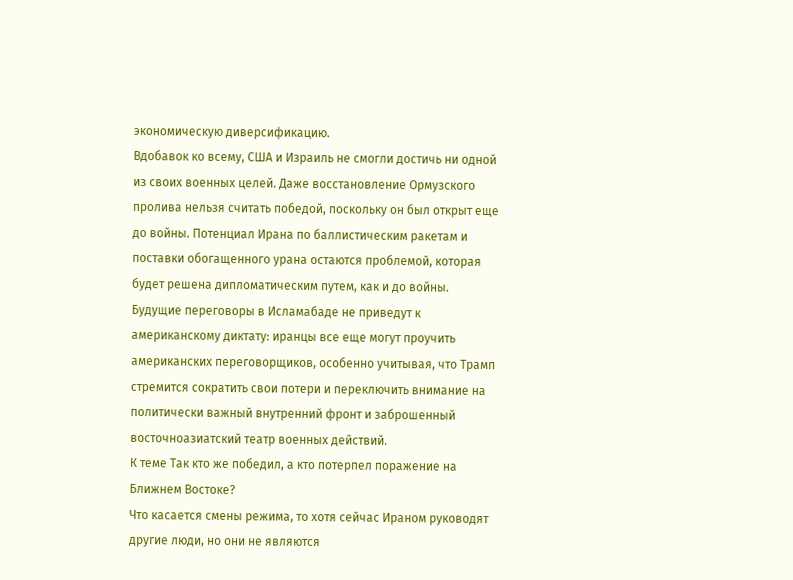экономическую диверсификацию.
Вдобавок ко всему, США и Израиль не смогли достичь ни одной из своих военных целей. Даже восстановление Ормузского пролива нельзя считать победой, поскольку он был открыт еще до войны. Потенциал Ирана по баллистическим ракетам и поставки обогащенного урана остаются проблемой, которая будет решена дипломатическим путем, как и до войны.
Будущие переговоры в Исламабаде не приведут к американскому диктату: иранцы все еще могут проучить американских переговорщиков, особенно учитывая, что Трамп стремится сократить свои потери и переключить внимание на политически важный внутренний фронт и заброшенный восточноазиатский театр военных действий.
К теме Так кто же победил, а кто потерпел поражение на Ближнем Востоке?
Что касается смены режима, то хотя сейчас Ираном руководят другие люди, но они не являются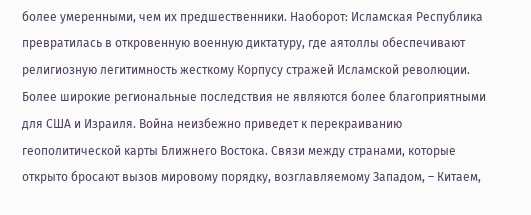более умеренными, чем их предшественники. Наоборот: Исламская Республика превратилась в откровенную военную диктатуру, где аятоллы обеспечивают религиозную легитимность жесткому Корпусу стражей Исламской революции.
Более широкие региональные последствия не являются более благоприятными для США и Израиля. Война неизбежно приведет к перекраиванию геополитической карты Ближнего Востока. Связи между странами, которые открыто бросают вызов мировому порядку, возглавляемому Западом, – Китаем,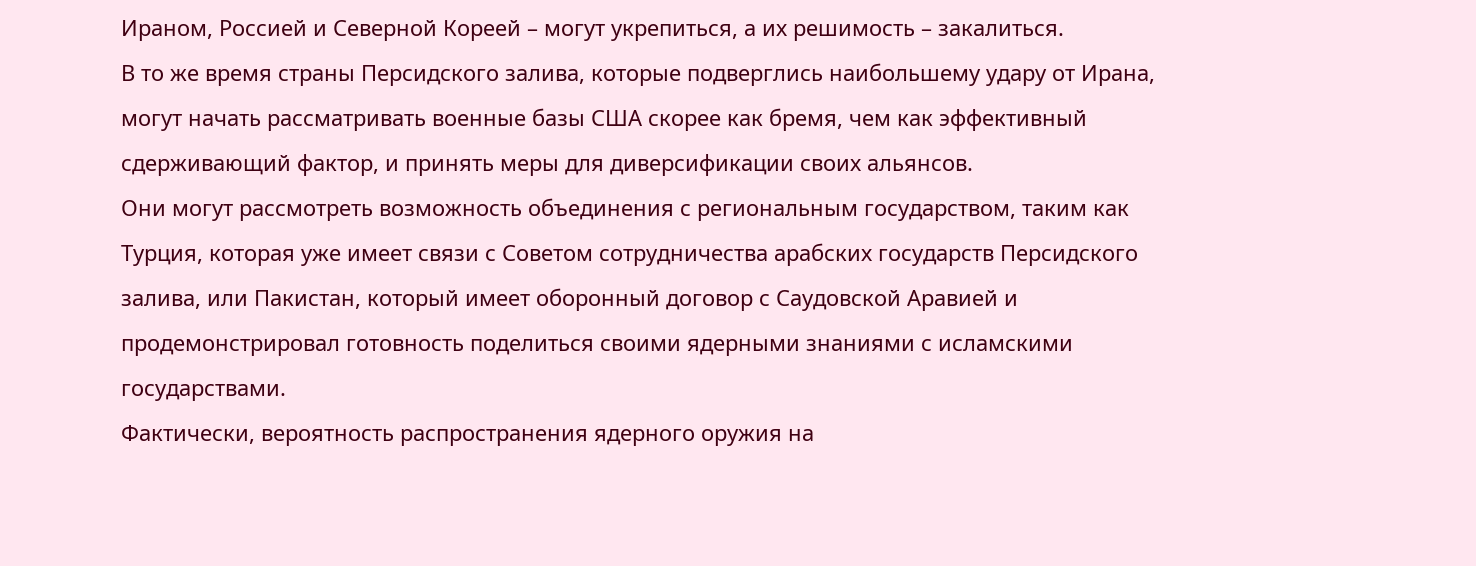Ираном, Россией и Северной Кореей – могут укрепиться, а их решимость – закалиться.
В то же время страны Персидского залива, которые подверглись наибольшему удару от Ирана, могут начать рассматривать военные базы США скорее как бремя, чем как эффективный сдерживающий фактор, и принять меры для диверсификации своих альянсов.
Они могут рассмотреть возможность объединения с региональным государством, таким как Турция, которая уже имеет связи с Советом сотрудничества арабских государств Персидского залива, или Пакистан, который имеет оборонный договор с Саудовской Аравией и продемонстрировал готовность поделиться своими ядерными знаниями с исламскими государствами.
Фактически, вероятность распространения ядерного оружия на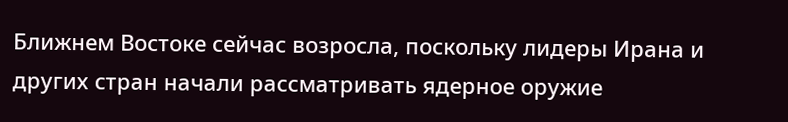Ближнем Востоке сейчас возросла, поскольку лидеры Ирана и других стран начали рассматривать ядерное оружие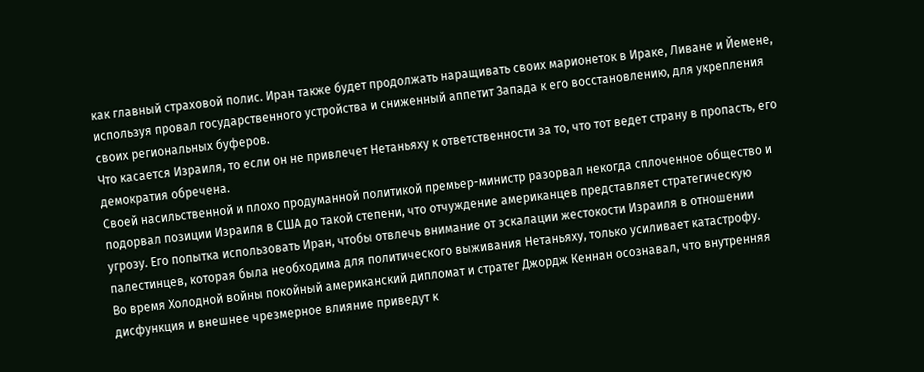как главный страховой полис. Иран также будет продолжать наращивать своих марионеток в Ираке, Ливане и Йемене, используя провал государственного устройства и сниженный аппетит Запада к его восстановлению, для укрепления своих региональных буферов.
Что касается Израиля, то если он не привлечет Нетаньяху к ответственности за то, что тот ведет страну в пропасть, его демократия обречена.
Своей насильственной и плохо продуманной политикой премьер-министр разорвал некогда сплоченное общество и подорвал позиции Израиля в США до такой степени, что отчуждение американцев представляет стратегическую угрозу. Его попытка использовать Иран, чтобы отвлечь внимание от эскалации жестокости Израиля в отношении палестинцев, которая была необходима для политического выживания Нетаньяху, только усиливает катастрофу.
Во время Холодной войны покойный американский дипломат и стратег Джордж Кеннан осознавал, что внутренняя дисфункция и внешнее чрезмерное влияние приведут к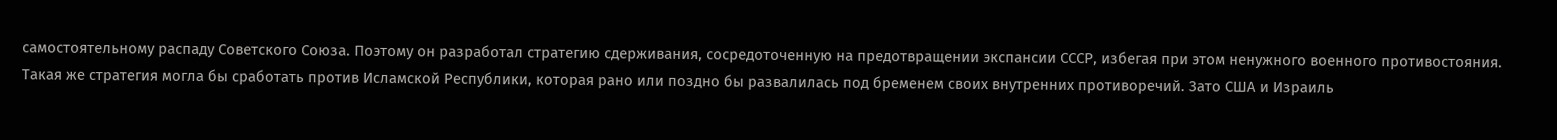самостоятельному распаду Советского Союза. Поэтому он разработал стратегию сдерживания, сосредоточенную на предотвращении экспансии СССР, избегая при этом ненужного военного противостояния.
Такая же стратегия могла бы сработать против Исламской Республики, которая рано или поздно бы развалилась под бременем своих внутренних противоречий. Зато США и Израиль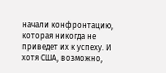начали конфронтацию, которая никогда не приведет их к успеху. И хотя США, возможно,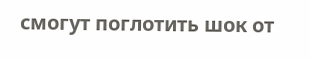смогут поглотить шок от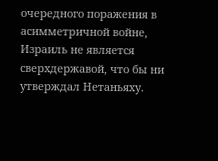очередного поражения в асимметричной войне, Израиль не является сверхдержавой, что бы ни утверждал Нетаньяху.